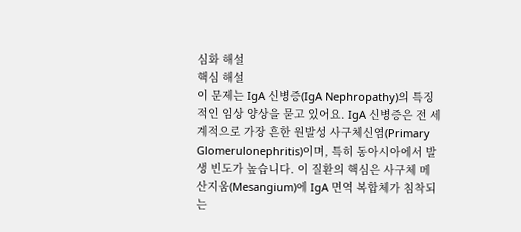심화 해설
핵심 해설
이 문제는 IgA 신병증(IgA Nephropathy)의 특징적인 임상 양상을 묻고 있어요. IgA 신병증은 전 세계적으로 가장 흔한 원발성 사구체신염(Primary Glomerulonephritis)이며, 특히 동아시아에서 발생 빈도가 높습니다. 이 질환의 핵심은 사구체 메산지움(Mesangium)에 IgA 면역 복합체가 침착되는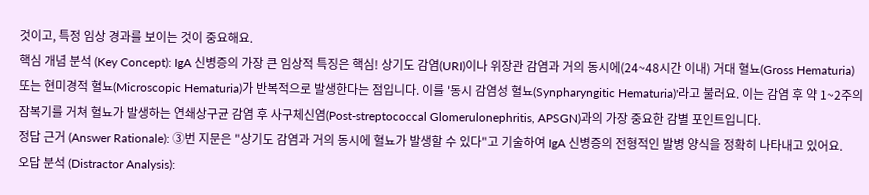것이고, 특정 임상 경과를 보이는 것이 중요해요.
핵심 개념 분석 (Key Concept): IgA 신병증의 가장 큰 임상적 특징은 핵심! 상기도 감염(URI)이나 위장관 감염과 거의 동시에(24~48시간 이내) 거대 혈뇨(Gross Hematuria) 또는 현미경적 혈뇨(Microscopic Hematuria)가 반복적으로 발생한다는 점입니다. 이를 '동시 감염성 혈뇨(Synpharyngitic Hematuria)'라고 불러요. 이는 감염 후 약 1~2주의 잠복기를 거쳐 혈뇨가 발생하는 연쇄상구균 감염 후 사구체신염(Post-streptococcal Glomerulonephritis, APSGN)과의 가장 중요한 감별 포인트입니다.
정답 근거 (Answer Rationale): ③번 지문은 "상기도 감염과 거의 동시에 혈뇨가 발생할 수 있다"고 기술하여 IgA 신병증의 전형적인 발병 양식을 정확히 나타내고 있어요.
오답 분석 (Distractor Analysis):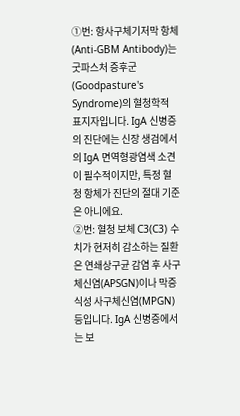①번: 항사구체기저막 항체(Anti-GBM Antibody)는 굿파스처 증후군(Goodpasture's Syndrome)의 혈청학적 표지자입니다. IgA 신병증의 진단에는 신장 생검에서의 IgA 면역형광염색 소견이 필수적이지만, 특정 혈청 항체가 진단의 절대 기준은 아니에요.
②번: 혈청 보체 C3(C3) 수치가 현저히 감소하는 질환은 연쇄상구균 감염 후 사구체신염(APSGN)이나 막증식성 사구체신염(MPGN) 등입니다. IgA 신병증에서는 보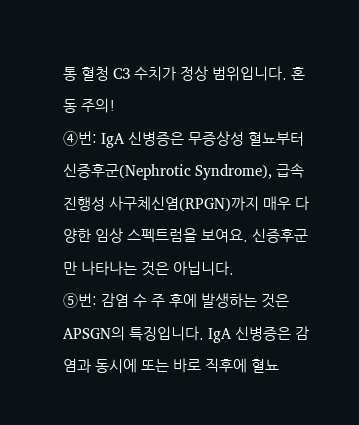통 혈청 C3 수치가 정상 범위입니다. 혼동 주의!
④번: IgA 신병증은 무증상성 혈뇨부터 신증후군(Nephrotic Syndrome), 급속 진행성 사구체신염(RPGN)까지 매우 다양한 임상 스펙트럼을 보여요. 신증후군만 나타나는 것은 아닙니다.
⑤번: 감염 수 주 후에 발생하는 것은 APSGN의 특징입니다. IgA 신병증은 감염과 동시에 또는 바로 직후에 혈뇨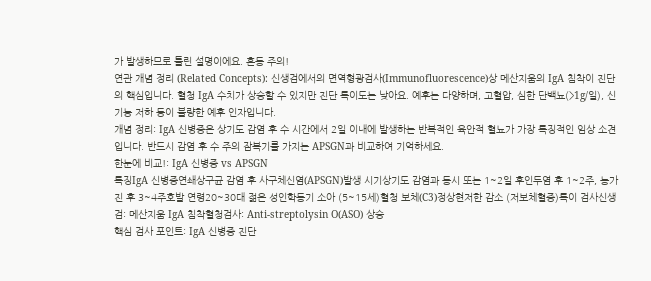가 발생하므로 틀린 설명이에요. 혼동 주의!
연관 개념 정리 (Related Concepts): 신생검에서의 면역형광검사(Immunofluorescence)상 메산지움의 IgA 침착이 진단의 핵심입니다. 혈청 IgA 수치가 상승할 수 있지만 진단 특이도는 낮아요. 예후는 다양하며, 고혈압, 심한 단백뇨(>1g/일), 신기능 저하 등이 불량한 예후 인자입니다.
개념 정리: IgA 신병증은 상기도 감염 후 수 시간에서 2일 이내에 발생하는 반복적인 육안적 혈뇨가 가장 특징적인 임상 소견입니다. 반드시 감염 후 수 주의 잠복기를 가지는 APSGN과 비교하여 기억하세요.
한눈에 비교!: IgA 신병증 vs APSGN
특징IgA 신병증연쇄상구균 감염 후 사구체신염(APSGN)발생 시기상기도 감염과 동시 또는 1~2일 후인두염 후 1~2주, 농가진 후 3~4주호발 연령20~30대 젊은 성인학동기 소아 (5~15세)혈청 보체(C3)정상현저한 감소 (저보체혈증)특이 검사신생검: 메산지움 IgA 침착혈청검사: Anti-streptolysin O(ASO) 상승
핵심 검사 포인트: IgA 신병증 진단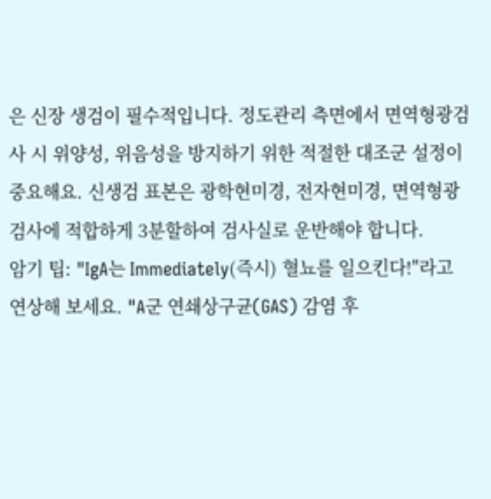은 신장 생검이 필수적입니다. 정도관리 측면에서 면역형광검사 시 위양성, 위음성을 방지하기 위한 적절한 대조군 설정이 중요해요. 신생검 표본은 광학현미경, 전자현미경, 면역형광검사에 적합하게 3분할하여 검사실로 운반해야 합니다.
암기 팁: "IgA는 Immediately(즉시) 혈뇨를 일으킨다!"라고 연상해 보세요. "A군 연쇄상구균(GAS) 감염 후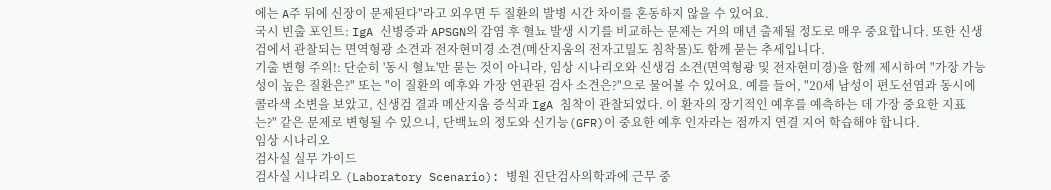에는 A주 뒤에 신장이 문제된다"라고 외우면 두 질환의 발병 시간 차이를 혼동하지 않을 수 있어요.
국시 빈출 포인트: IgA 신병증과 APSGN의 감염 후 혈뇨 발생 시기를 비교하는 문제는 거의 매년 출제될 정도로 매우 중요합니다. 또한 신생검에서 관찰되는 면역형광 소견과 전자현미경 소견(메산지움의 전자고밀도 침착물)도 함께 묻는 추세입니다.
기출 변형 주의!: 단순히 '동시 혈뇨'만 묻는 것이 아니라, 임상 시나리오와 신생검 소견(면역형광 및 전자현미경)을 함께 제시하여 "가장 가능성이 높은 질환은?" 또는 "이 질환의 예후와 가장 연관된 검사 소견은?"으로 물어볼 수 있어요. 예를 들어, "20세 남성이 편도선염과 동시에 콜라색 소변을 보았고, 신생검 결과 메산지움 증식과 IgA 침착이 관찰되었다. 이 환자의 장기적인 예후를 예측하는 데 가장 중요한 지표는?" 같은 문제로 변형될 수 있으니, 단백뇨의 정도와 신기능(GFR)이 중요한 예후 인자라는 점까지 연결 지어 학습해야 합니다.
임상 시나리오
검사실 실무 가이드
검사실 시나리오 (Laboratory Scenario): 병원 진단검사의학과에 근무 중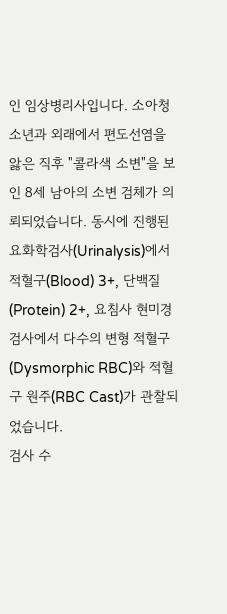인 임상병리사입니다. 소아청소년과 외래에서 편도선염을 앓은 직후 "콜라색 소변"을 보인 8세 남아의 소변 검체가 의뢰되었습니다. 동시에 진행된 요화학검사(Urinalysis)에서 적혈구(Blood) 3+, 단백질(Protein) 2+, 요침사 현미경 검사에서 다수의 변형 적혈구(Dysmorphic RBC)와 적혈구 원주(RBC Cast)가 관찰되었습니다.
검사 수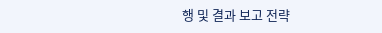행 및 결과 보고 전략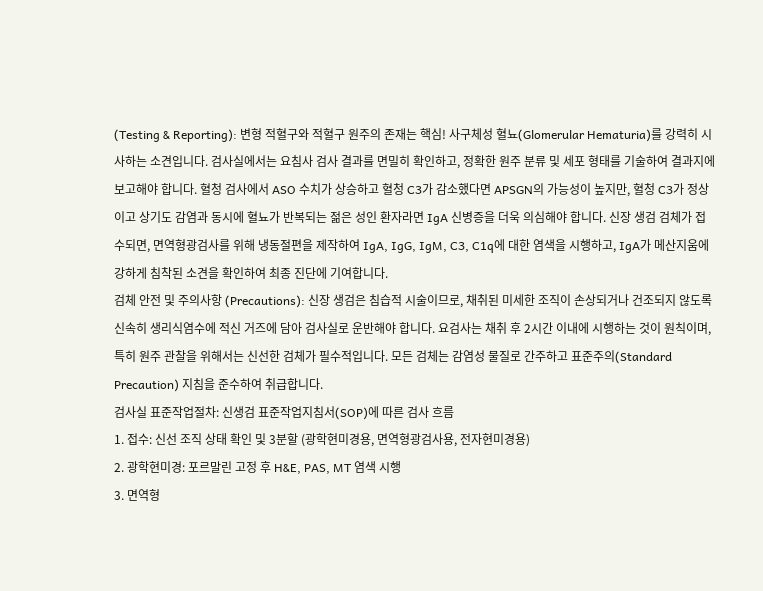(Testing & Reporting): 변형 적혈구와 적혈구 원주의 존재는 핵심! 사구체성 혈뇨(Glomerular Hematuria)를 강력히 시사하는 소견입니다. 검사실에서는 요침사 검사 결과를 면밀히 확인하고, 정확한 원주 분류 및 세포 형태를 기술하여 결과지에 보고해야 합니다. 혈청 검사에서 ASO 수치가 상승하고 혈청 C3가 감소했다면 APSGN의 가능성이 높지만, 혈청 C3가 정상이고 상기도 감염과 동시에 혈뇨가 반복되는 젊은 성인 환자라면 IgA 신병증을 더욱 의심해야 합니다. 신장 생검 검체가 접수되면, 면역형광검사를 위해 냉동절편을 제작하여 IgA, IgG, IgM, C3, C1q에 대한 염색을 시행하고, IgA가 메산지움에 강하게 침착된 소견을 확인하여 최종 진단에 기여합니다.
검체 안전 및 주의사항 (Precautions): 신장 생검은 침습적 시술이므로, 채취된 미세한 조직이 손상되거나 건조되지 않도록 신속히 생리식염수에 적신 거즈에 담아 검사실로 운반해야 합니다. 요검사는 채취 후 2시간 이내에 시행하는 것이 원칙이며, 특히 원주 관찰을 위해서는 신선한 검체가 필수적입니다. 모든 검체는 감염성 물질로 간주하고 표준주의(Standard Precaution) 지침을 준수하여 취급합니다.
검사실 표준작업절차: 신생검 표준작업지침서(SOP)에 따른 검사 흐름
1. 접수: 신선 조직 상태 확인 및 3분할 (광학현미경용, 면역형광검사용, 전자현미경용)
2. 광학현미경: 포르말린 고정 후 H&E, PAS, MT 염색 시행
3. 면역형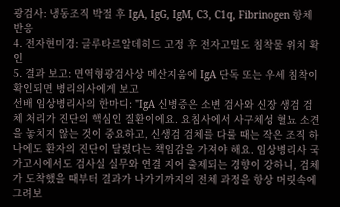광검사: 냉동조직 박절 후 IgA, IgG, IgM, C3, C1q, Fibrinogen 항체 반응
4. 전자현미경: 글루타르알데히드 고정 후 전자고밀도 침착물 위치 확인
5. 결과 보고: 면역형광검사상 메산지움에 IgA 단독 또는 우세 침착이 확인되면 병리의사에게 보고
선배 임상병리사의 한마디: "IgA 신병증은 소변 검사와 신장 생검 검체 처리가 진단의 핵심인 질환이에요. 요침사에서 사구체성 혈뇨 소견을 놓치지 않는 것이 중요하고, 신생검 검체를 다룰 때는 작은 조직 하나에도 환자의 진단이 달렸다는 책임감을 가져야 해요. 임상병리사 국가고시에서도 검사실 실무와 연결 지어 출제되는 경향이 강하니, 검체가 도착했을 때부터 결과가 나가기까지의 전체 과정을 항상 머릿속에 그려보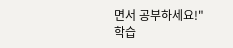면서 공부하세요!"
학습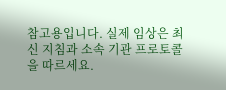참고용입니다. 실제 임상은 최신 지침과 소속 기관 프로토콜을 따르세요.